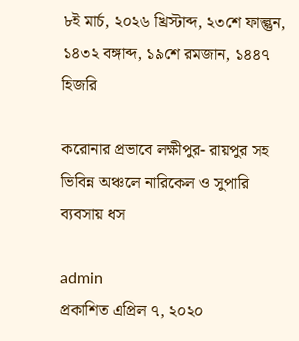৮ই মার্চ, ২০২৬ খ্রিস্টাব্দ, ২৩শে ফাল্গুন, ১৪৩২ বঙ্গাব্দ, ১৯শে রমজান, ১৪৪৭ হিজরি

করোনার প্রভাবে লক্ষীপুর- রায়পুর সহ ভিবিন্ন অঞ্চলে নারিকেল ও সুপারি ব্যবসায় ধস

admin
প্রকাশিত এপ্রিল ৭, ২০২০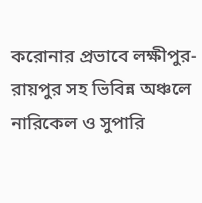করোনার প্রভাবে লক্ষীপুর- রায়পুর সহ ভিবিন্ন অঞ্চলে নারিকেল ও সুপারি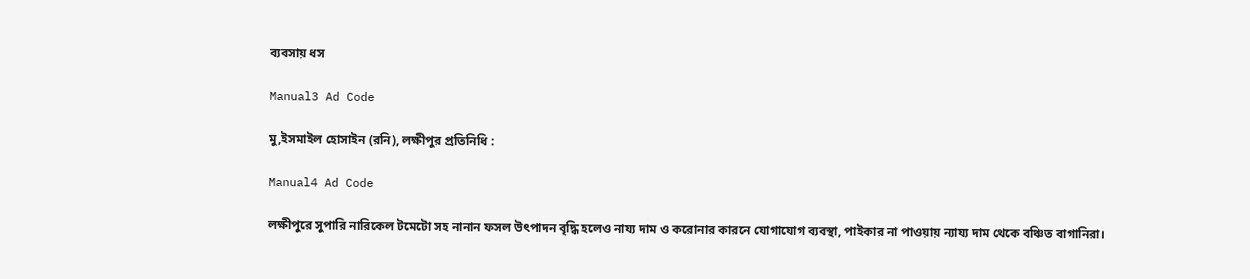ব্যবসায় ধস

Manual3 Ad Code

মু,ইসমাইল হোসাইন (রনি), লক্ষীপুর প্রতিনিধি :

Manual4 Ad Code

লক্ষীপুরে সুপারি নারিকেল টমেটো সহ নানান ফসল উৎপাদন বৃদ্ধি হলেও নায্য দাম ও করোনার কারনে যোগাযোগ ব্যবস্থা, পাইকার না পাওয়ায় ন্যায্য দাম থেকে বঞ্চিত বাগানিরা।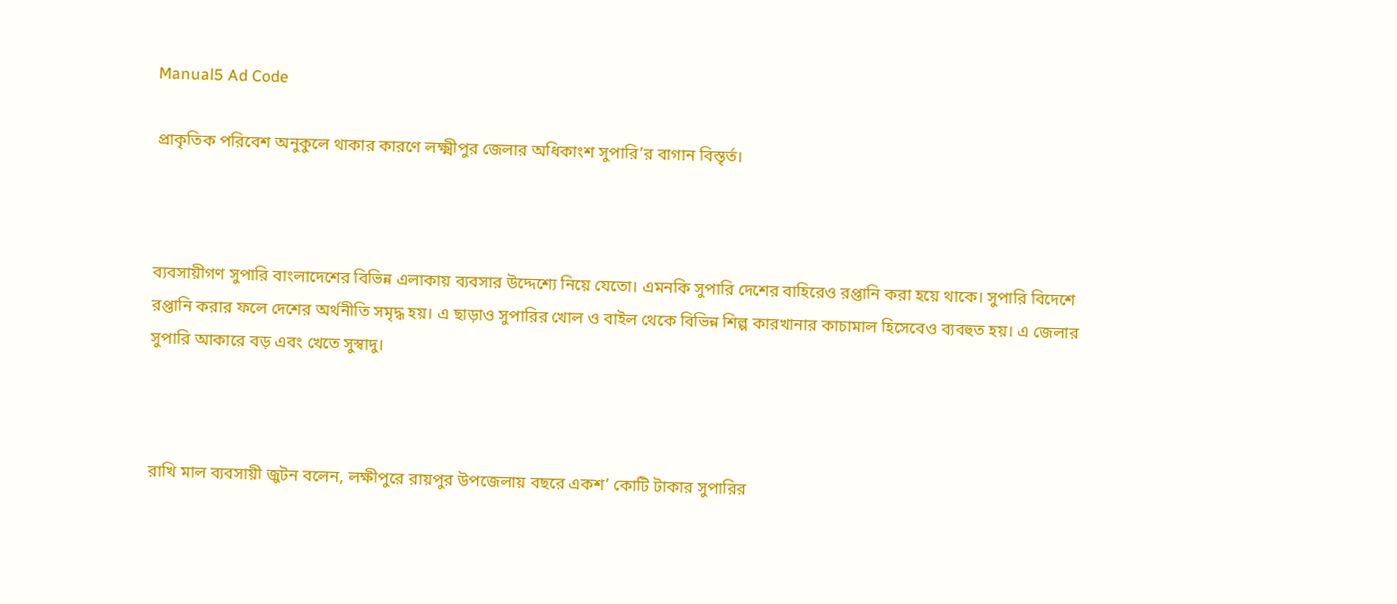Manual5 Ad Code

প্রাকৃতিক পরিবেশ অনুকুলে থাকার কারণে লক্ষ্মীপুর জেলার অধিকাংশ সুপারি’র বাগান বিস্তৃর্ত।



ব্যবসায়ীগণ সুপারি বাংলাদেশের বিভিন্ন এলাকায় ব্যবসার উদ্দেশ্যে নিয়ে যেতো। এমনকি সুপারি দেশের বাহিরেও রপ্তানি করা হয়ে থাকে। সুপারি বিদেশে রপ্তানি করার ফলে দেশের অর্থনীতি সমৃদ্ধ হয়। এ ছাড়াও সুপারির খোল ও বাইল থেকে বিভিন্ন শিল্প কারখানার কাচামাল হিসেবেও ব্যবহুত হয়। এ জেলার সুপারি আকারে বড় এবং খেতে সুস্বাদু।



রাখি মাল ব্যবসায়ী জুটন বলেন, লক্ষীপুরে রায়পুর উপজেলায় বছরে একশ’ কোটি টাকার সুপারির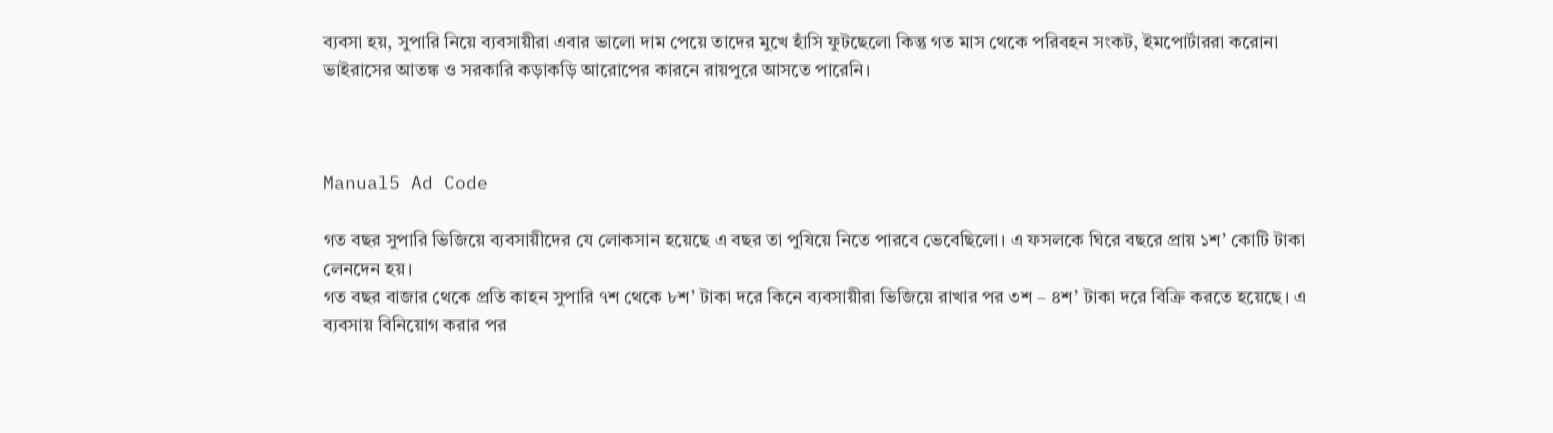ব্যবসা হয়, সুপারি নিয়ে ব্যবসায়ীরা এবার ভালো দাম পেয়ে তাদের মুখে হাঁসি ফুটছেলো কিন্তু গত মাস থেকে পরিবহন সংকট, ইমপোর্টাররা করোনা ভাইরাসের আতঙ্ক ও সরকারি কড়াকড়ি আরোপের কারনে রায়পুরে আসতে পারেনি।



Manual5 Ad Code

গত বছর সুপারি ভিজিয়ে ব্যবসায়ীদের যে লোকসান হয়েছে এ বছর তা পুষিয়ে নিতে পারবে ভেবেছিলো। এ ফসলকে ঘিরে বছরে প্রায় ১শ’ কোটি টাকা লেনদেন হয়।
গত বছর বাজার থেকে প্রতি কাহন সুপারি ৭শ থেকে ৮শ’ টাকা দরে কিনে ব্যবসায়ীরা ভিজিয়ে রাখার পর ৩শ – ৪শ’ টাকা দরে বিক্রি করতে হয়েছে। এ ব্যবসায় বিনিয়োগ করার পর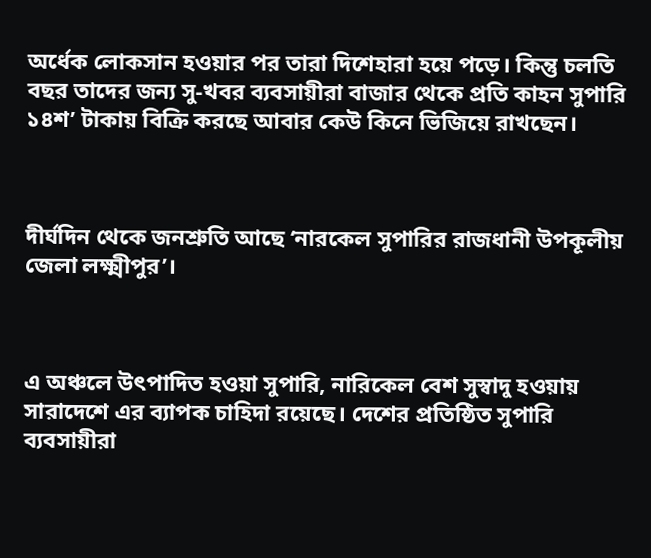অর্ধেক লোকসান হওয়ার পর তারা দিশেহারা হয়ে পড়ে। কিন্তু চলতি বছর তাদের জন্য সু-খবর ব্যবসায়ীরা বাজার থেকে প্রতি কাহন সুপারি ১৪শ’ টাকায় বিক্রি করছে আবার কেউ কিনে ভিজিয়ে রাখছেন।



দীর্ঘদিন থেকে জনশ্রুতি আছে ‘নারকেল সুপারির রাজধানী উপকূলীয় জেলা লক্ষ্মীপুর’।



এ অঞ্চলে উৎপাদিত হওয়া সুপারি, নারিকেল বেশ সুস্বাদু হওয়ায় সারাদেশে এর ব্যাপক চাহিদা রয়েছে। দেশের প্রতিষ্ঠিত সুপারি ব্যবসায়ীরা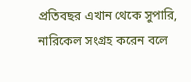প্রতিবছর এখান থেকে সুপারি, নারিকেল সংগ্রহ করেন বলে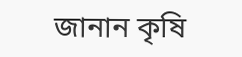জানান কৃষি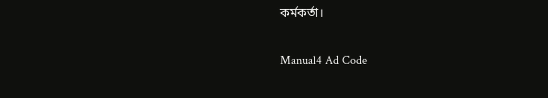কর্মকর্তা।

Manual4 Ad Code